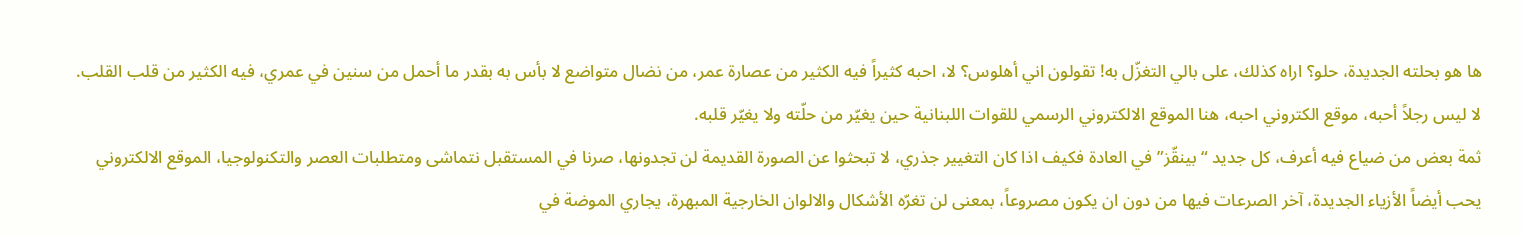ها هو بحلته الجديدة، حلو؟ اراه كذلك، على بالي التغزّل به! تقولون اني أهلوس؟ لا، احبه كثيراً فيه الكثير من عصارة عمر، من نضال متواضع لا بأس به بقدر ما أحمل من سنين في عمري، فيه الكثير من قلب القلب. لا ليس رجلاً أحبه، موقع الكتروني احبه، هنا الموقع الالكتروني الرسمي للقوات اللبنانية حين يغيّر من حلّته ولا يغيّر قلبه.
ثمة بعض من ضياع فيه أعرف، كل جديد “بينقّز” في العادة فكيف اذا كان التغيير جذري، لا تبحثوا عن الصورة القديمة لن تجدونها، صرنا في المستقبل نتماشى ومتطلبات العصر والتكنولوجيا، الموقع الالكتروني يحب أيضاً الأزياء الجديدة، آخر الصرعات فيها من دون ان يكون مصروعاً، بمعنى لن تغرّه الأشكال والالوان الخارجية المبهرة، يجاري الموضة في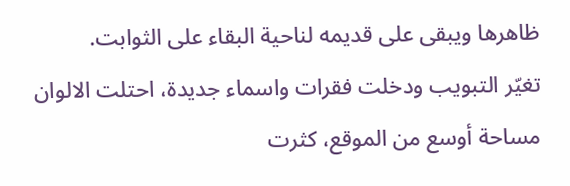ظاهرها ويبقى على قديمه لناحية البقاء على الثوابت.
تغيّر التبويب ودخلت فقرات واسماء جديدة، احتلت الالوان مساحة أوسع من الموقع، كثرت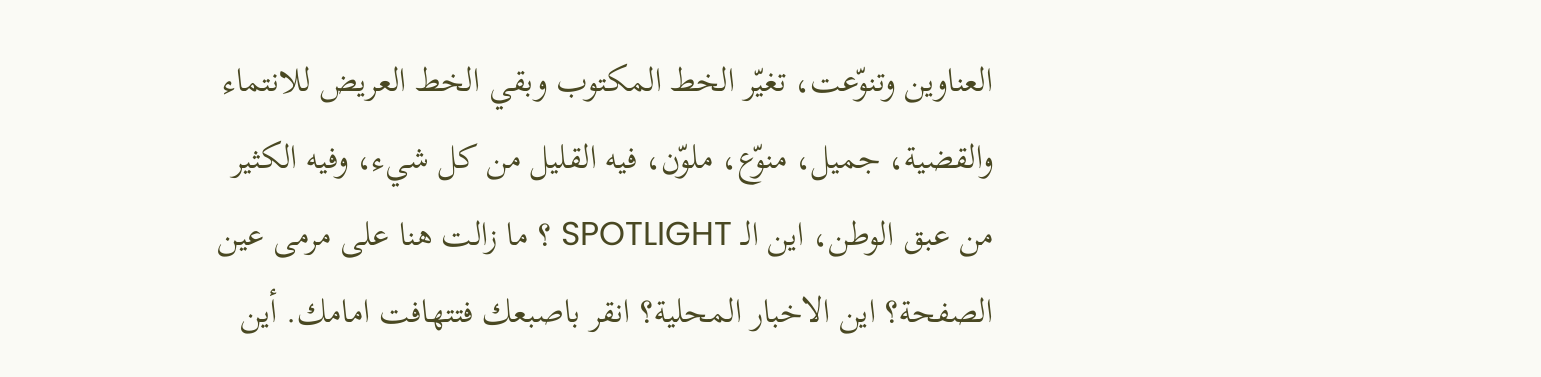العناوين وتنوّعت، تغيّر الخط المكتوب وبقي الخط العريض للانتماء والقضية، جميل، منوّع، ملوّن، فيه القليل من كل شيء، وفيه الكثير من عبق الوطن، اين الـ SPOTLIGHT ؟ ما زالت هنا على مرمى عين الصفحة؟ اين الاخبار المحلية؟ انقر باصبعك فتتهافت امامك. أين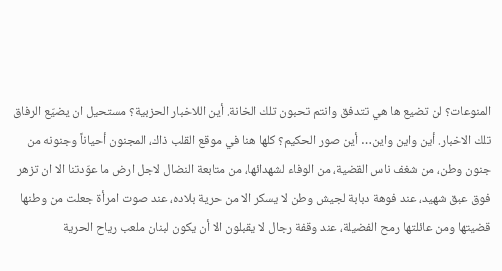المنوعات؟ لن تضيع ها هي تتدفق وانتم تحبون تلك الخانة. أين اللاخبار الحزبية؟ مستحيل ان يضيّع الرفاق تلك الاخبار. أين واين واين… أين صور الحكيم؟ كلها هنا في موقع القلب ذاك، المجنون أحياناً وجنونه من جنون وطن، من شغف ناس القضية، من الوفاء لشهدائها، من متابعة النضال لاجل ارض ما عوّدتنا الا ان تزهر فوق عبق شهيد، عند فوهة دبابة لجيش وطن لا يسكر الا من حرية بلاده، عند صوت امرأة جعلت من وطنها قضيتها ومن عائلتها رمح الفضيلة، عند وقفة رجال لا يقبلون الا أن يكون لبنان ملعب رياح الحرية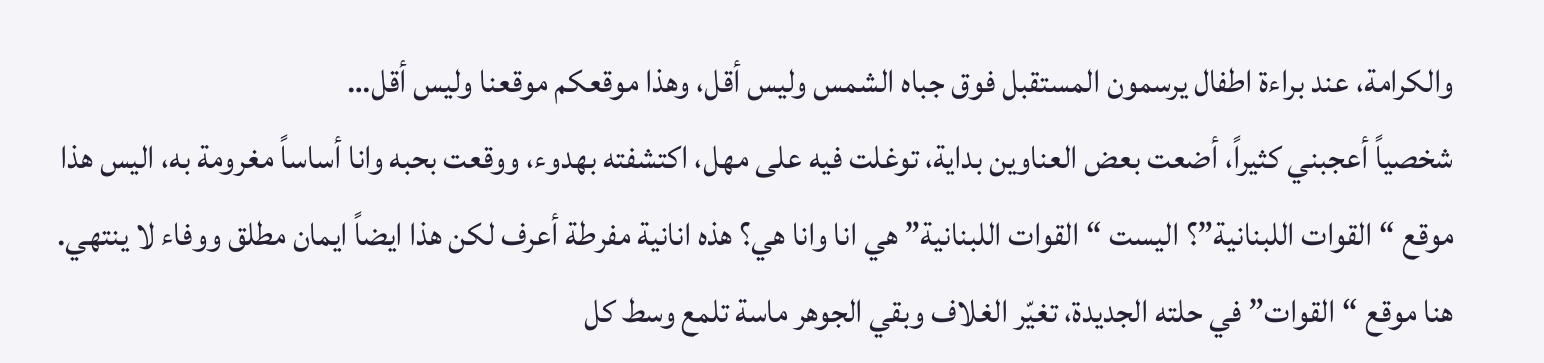والكرامة، عند براءة اطفال يرسمون المستقبل فوق جباه الشمس وليس أقل، وهذا موقعكم موقعنا وليس أقل…
شخصياً أعجبني كثيراً، أضعت بعض العناوين بداية، توغلت فيه على مهل، اكتشفته بهدوء، ووقعت بحبه وانا أساساً مغرومة به، اليس هذا موقع “القوات اللبنانية”؟ اليست “القوات اللبنانية” هي انا وانا هي؟ هذه انانية مفرطة أعرف لكن هذا ايضاً ايمان مطلق ووفاء لا ينتهي.
هنا موقع “القوات” في حلته الجديدة، تغيّر الغلاف وبقي الجوهر ماسة تلمع وسط كل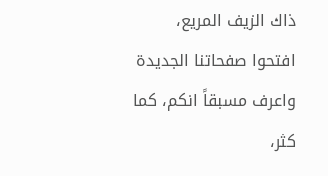ذاك الزيف المريع، افتحوا صفحاتنا الجديدة واعرف مسبقاً انكم، كما كثر،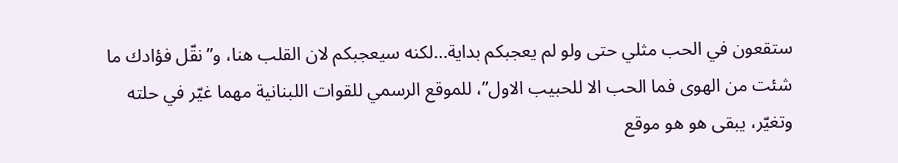ستقعون في الحب مثلي حتى ولو لم يعجبكم بداية…لكنه سيعجبكم لان القلب هنا، و”نقّل فؤادك ما شئت من الهوى فما الحب الا للحبيب الاول”، للموقع الرسمي للقوات اللبنانية مهما غيّر في حلته وتغيّر، يبقى هو هو موقع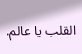القلب يا عالم.